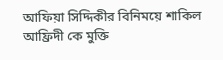আফিয়া সিদ্দিকীর বিনিময়ে শাকিল আফ্রিদী কে মুক্তি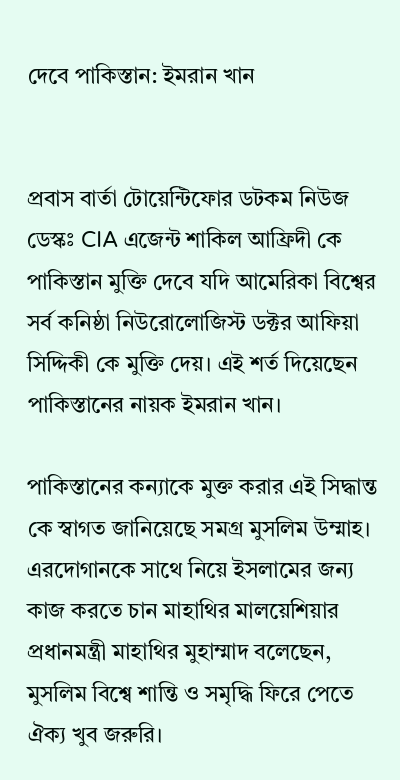দেবে পাকিস্তান: ইমরান খান


প্রবাস বার্তা টোয়েন্টিফোর ডটকম নিউজ ডেস্কঃ CIA এজেন্ট শাকিল আফ্রিদী কে পাকিস্তান মুক্তি দেবে যদি আমেরিকা বিশ্বের সর্ব কনিষ্ঠা নিউরোলোজিস্ট ডক্টর আফিয়া সিদ্দিকী কে মুক্তি দেয়। এই শর্ত দিয়েছেন পাকিস্তানের নায়ক ইমরান খান।

পাকিস্তানের কন‍্যাকে মুক্ত করার এই সিদ্ধান্ত কে স্বাগত জানিয়েছে সমগ্র মুসলিম উম্মাহ। এরদোগানকে সাথে নিয়ে ইসলামের জন্য কাজ করতে চান মাহাথির মালয়েশিয়ার প্রধানমন্ত্রী মাহাথির মুহাম্মাদ বলেছেন, মুসলিম বিশ্বে শান্তি ও সমৃদ্ধি ফিরে পেতে ঐক্য খুব জরুরি।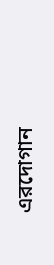এরদোগান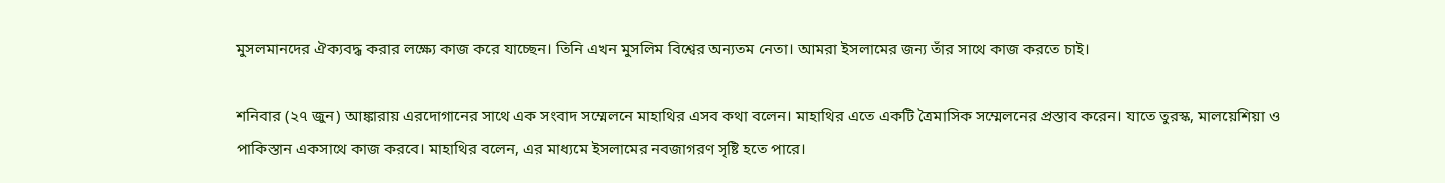মুসলমানদের ঐক্যবদ্ধ করার লক্ষ্যে কাজ করে যাচ্ছেন। তিনি এখন মুসলিম বিশ্বের অন্যতম নেতা। আমরা ইসলামের জন্য তাঁর সাথে কাজ করতে চাই।

শনিবার (২৭ জুন) আঙ্কারায় এরদোগানের সাথে এক সংবাদ সম্মেলনে মাহাথির এসব কথা বলেন। মাহাথির এতে একটি ত্রৈমাসিক সম্মেলনের প্রস্তাব করেন। যাতে তুরস্ক, মালয়েশিয়া ও পাকিস্তান একসাথে কাজ করবে। মাহাথির বলেন, এর মাধ্যমে ইসলামের নবজাগরণ সৃষ্টি হতে পারে।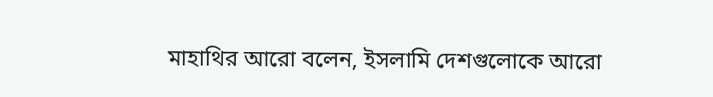মাহাথির আরো বলেন, ইসলামি দেশগুলোকে আরো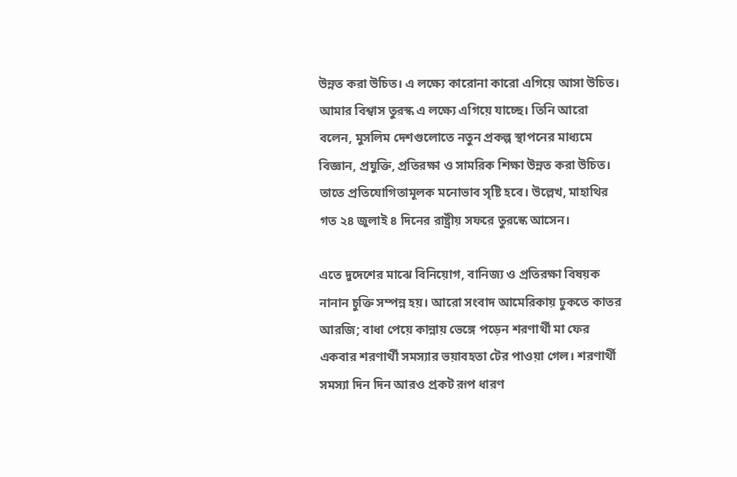উন্নত করা উচিত। এ লক্ষ্যে কারোনা কারো এগিয়ে আসা উচিত। আমার বিশ্বাস তুরস্ক এ লক্ষ্যে এগিয়ে যাচ্ছে। তিনি আরো বলেন, মুসলিম দেশগুলোতে নতুন প্রকল্প স্থাপনের মাধ্যমে বিজ্ঞান, প্রযুক্তি, প্রতিরক্ষা ও সামরিক শিক্ষা উন্নত করা উচিত। তাতে প্রতিযোগিতামূলক মনোভাব সৃষ্টি হবে। উল্লেখ, মাহাথির গত ২৪ জুলাই ৪ দিনের রাষ্ট্রীয় সফরে তুরস্কে আসেন।

এতে দুদেশের মাঝে বিনিয়োগ, বানিজ্য ও প্রতিরক্ষা বিষয়ক নানান চুক্তি সম্পন্ন হয়। আরো সংবাদ আমেরিকায় ঢুকতে কাতর আরজি; বাধা পেয়ে কান্নায় ভেঙ্গে পড়েন শরণার্থী মা ফের একবার শরণার্থী সমস্যার ভয়াবহতা টের পাওয়া গেল। শরণার্থী সমস্যা দিন দিন আরও প্রকট রূপ ধারণ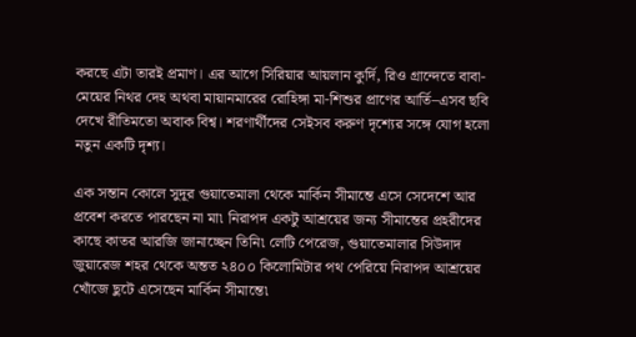করছে এটা তারই প্রমাণ। এর আগে সিরিয়ার আয়লান কুর্দি, রিও গ্রান্দেতে বাবা-মেয়ের নিথর দেহ অথবা মায়ানমারের রোহিঙ্গা মা-শিশুর প্রাণের আর্তি–এসব ছবি দেখে রীতিমতো অবাক বিশ্ব। শরণার্থীদের সেইসব করুণ দৃশ্যের সঙ্গে যোগ হলো নতুন একটি দৃশ্য।

এক সন্তান কোলে সুদূর গুয়াতেমালা থেকে মার্কিন সীমান্তে এসে সেদেশে আর প্রবেশ করতে পারছেন না মা৷ নিরাপদ একটু আশ্রয়ের জন্য সীমান্তের প্রহরীদের কাছে কাতর আরজি জানাচ্ছেন তিনি৷ লেটি পেরেজ, গুয়াতেমালার সিউদাদ জুয়ারেজ শহর থেকে অন্তত ২৪০০ কিলোমিটার পথ পেরিয়ে নিরাপদ আশ্রয়ের খোঁজে ছুটে এসেছেন মার্কিন সীমান্তে৷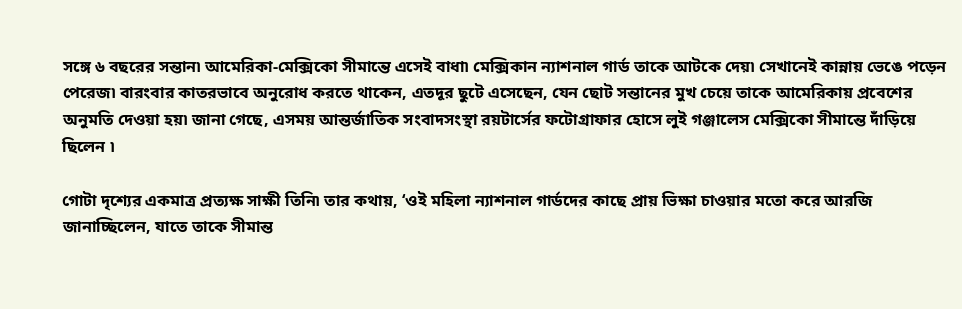সঙ্গে ৬ বছরের সন্তান৷ আমেরিকা-মেক্সিকো সীমান্তে এসেই বাধা৷ মেক্সিকান ন্যাশনাল গার্ড তাকে আটকে দেয়৷ সেখানেই কান্নায় ভেঙে পড়েন পেরেজ৷ বারংবার কাতরভাবে অনুরোধ করতে থাকেন, এতদূর ছুটে এসেছেন, যেন ছোট সন্তানের মুখ চেয়ে তাকে আমেরিকায় প্রবেশের অনুমতি দেওয়া হয়৷ জানা গেছে, এসময় আন্তর্জাতিক সংবাদসংস্থা রয়টার্সের ফটোগ্রাফার হোসে লুই গঞ্জালেস মেক্সিকো সীমান্তে দাঁড়িয়ে ছিলেন ৷

গোটা দৃশ্যের একমাত্র প্রত্যক্ষ সাক্ষী তিনি৷ তার কথায়, ‘ওই মহিলা ন্যাশনাল গার্ডদের কাছে প্রায় ভিক্ষা চাওয়ার মতো করে আরজি জানাচ্ছিলেন, যাতে তাকে সীমান্ত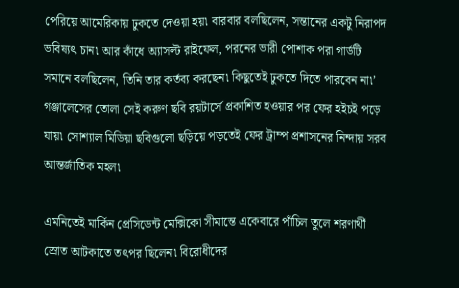পেরিয়ে আমেরিকায় ঢুকতে দেওয়া হয়৷ বারবার বলছিলেন, সন্তানের একটু নিরাপদ ভবিষ্যৎ চান৷ আর কাঁধে অ্যাসল্ট রাইফেল, পরনের ভারী পোশাক পরা গার্ডটি সমানে বলছিলেন, তিনি তার কর্তব্য করছেন৷ কিছুতেই ঢুকতে দিতে পারবেন না৷’ গঞ্জালেসের তোলা সেই করুণ ছবি রয়টার্সে প্রকাশিত হওয়ার পর ফের হইচই পড়ে যায়৷ সোশ্যাল মিডিয়া ছবিগুলো ছড়িয়ে পড়তেই ফের ট্রাম্প প্রশাসনের নিন্দায় সরব আন্তর্জাতিক মহল৷

এমনিতেই মার্কিন প্রেসিডেন্ট মেক্সিকো সীমান্তে একেবারে পাঁচিল তুলে শরণার্থী স্রোত আটকাতে তৎপর ছিলেন৷ বিরোধীদের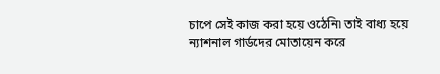চাপে সেই কাজ করা হয়ে ওঠেনি৷ তাই বাধ্য হয়ে ন্যাশনাল গার্ডদের মোতায়েন করে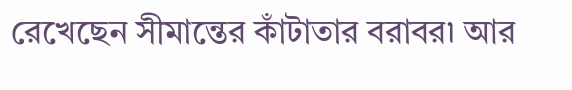রেখেছেন সীমান্তের কাঁটাতার বরাবর৷ আর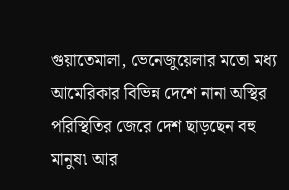গুয়াতেমালা, ভেনেজুয়েলার মতো মধ্য আমেরিকার বিভিন্ন দেশে নানা অস্থির পরিস্থিতির জেরে দেশ ছাড়ছেন বহু মানুষ৷ আর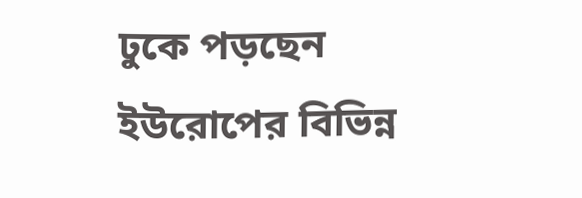ঢুকে পড়ছেন ইউরোপের বিভিন্ন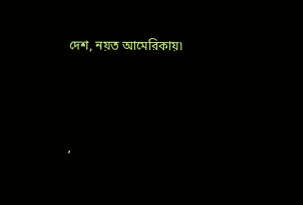দেশ, নয়ত আমেরিকায়৷



,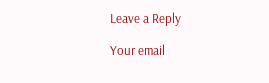Leave a Reply

Your email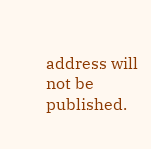address will not be published.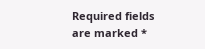Required fields are marked *